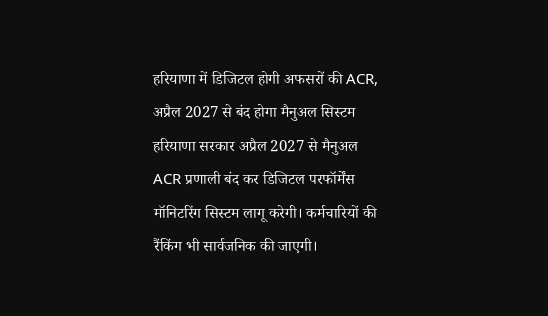हरियाणा में डिजिटल होगी अफसरों की ACR, अप्रैल 2027 से बंद होगा मैनुअल सिस्टम
हरियाणा सरकार अप्रैल 2027 से मैनुअल ACR प्रणाली बंद कर डिजिटल परफॉर्मेंस मॉनिटरिंग सिस्टम लागू करेगी। कर्मचारियों की रैंकिंग भी सार्वजनिक की जाएगी।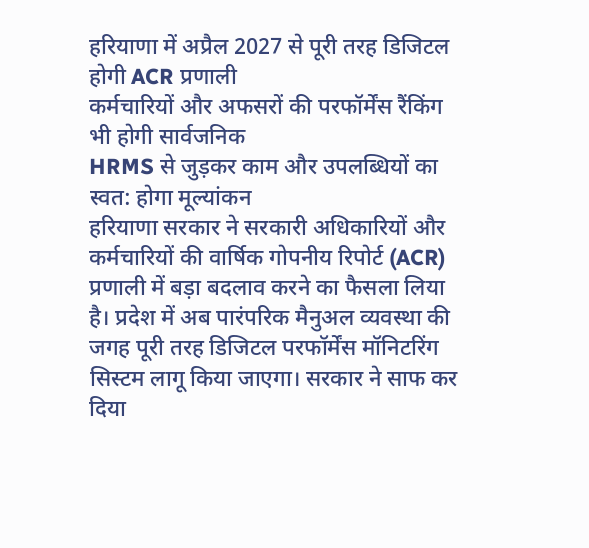हरियाणा में अप्रैल 2027 से पूरी तरह डिजिटल होगी ACR प्रणाली
कर्मचारियों और अफसरों की परफॉर्मेंस रैंकिंग भी होगी सार्वजनिक
HRMS से जुड़कर काम और उपलब्धियों का स्वत: होगा मूल्यांकन
हरियाणा सरकार ने सरकारी अधिकारियों और कर्मचारियों की वार्षिक गोपनीय रिपोर्ट (ACR) प्रणाली में बड़ा बदलाव करने का फैसला लिया है। प्रदेश में अब पारंपरिक मैनुअल व्यवस्था की जगह पूरी तरह डिजिटल परफॉर्मेंस मॉनिटरिंग सिस्टम लागू किया जाएगा। सरकार ने साफ कर दिया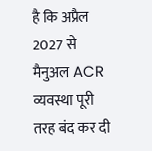है कि अप्रैल 2027 से मैनुअल ACR व्यवस्था पूरी तरह बंद कर दी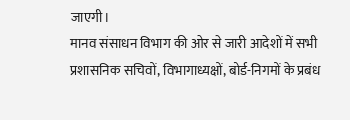जाएगी।
मानव संसाधन विभाग की ओर से जारी आदेशों में सभी प्रशासनिक सचिवों, विभागाध्यक्षों, बोर्ड-निगमों के प्रबंध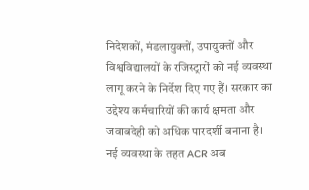निदेशकों, मंडलायुक्तों, उपायुक्तों और विश्वविद्यालयों के रजिस्ट्रारों को नई व्यवस्था लागू करने के निर्देश दिए गए हैं। सरकार का उद्देश्य कर्मचारियों की कार्य क्षमता और जवाबदेही को अधिक पारदर्शी बनाना है।
नई व्यवस्था के तहत ACR अब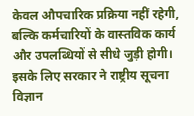केवल औपचारिक प्रक्रिया नहीं रहेगी, बल्कि कर्मचारियों के वास्तविक कार्य और उपलब्धियों से सीधे जुड़ी होगी। इसके लिए सरकार ने राष्ट्रीय सूचना विज्ञान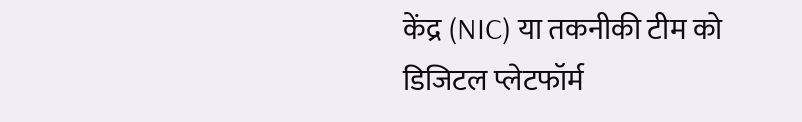केंद्र (NIC) या तकनीकी टीम को डिजिटल प्लेटफॉर्म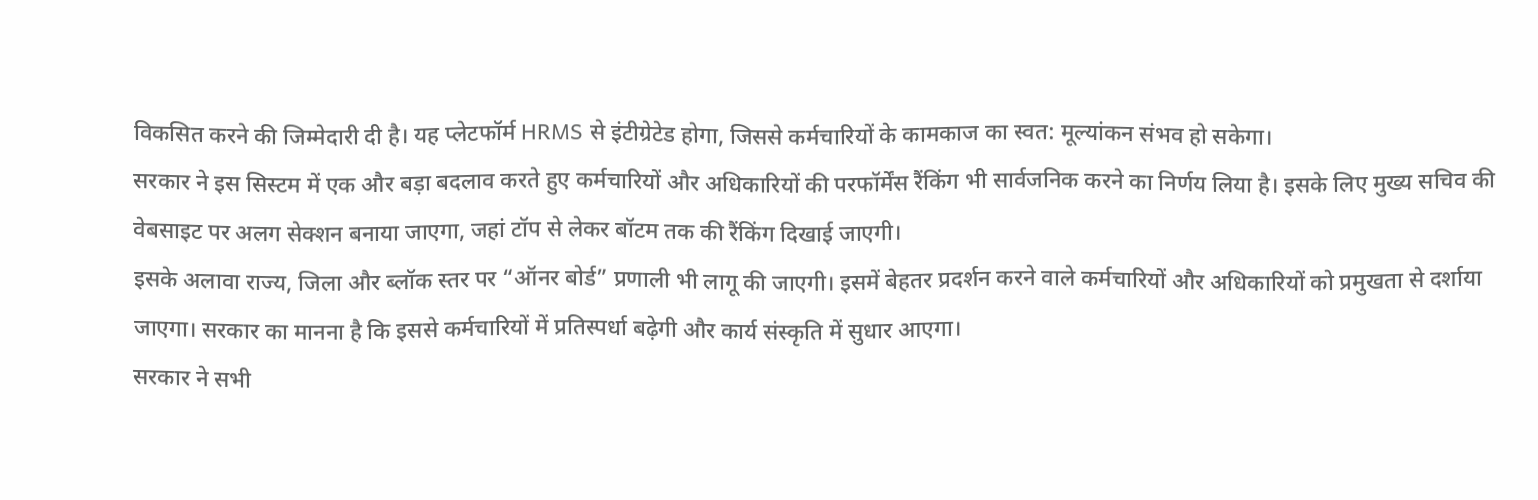विकसित करने की जिम्मेदारी दी है। यह प्लेटफॉर्म HRMS से इंटीग्रेटेड होगा, जिससे कर्मचारियों के कामकाज का स्वत: मूल्यांकन संभव हो सकेगा।
सरकार ने इस सिस्टम में एक और बड़ा बदलाव करते हुए कर्मचारियों और अधिकारियों की परफॉर्मेंस रैंकिंग भी सार्वजनिक करने का निर्णय लिया है। इसके लिए मुख्य सचिव की वेबसाइट पर अलग सेक्शन बनाया जाएगा, जहां टॉप से लेकर बॉटम तक की रैंकिंग दिखाई जाएगी।
इसके अलावा राज्य, जिला और ब्लॉक स्तर पर “ऑनर बोर्ड” प्रणाली भी लागू की जाएगी। इसमें बेहतर प्रदर्शन करने वाले कर्मचारियों और अधिकारियों को प्रमुखता से दर्शाया जाएगा। सरकार का मानना है कि इससे कर्मचारियों में प्रतिस्पर्धा बढ़ेगी और कार्य संस्कृति में सुधार आएगा।
सरकार ने सभी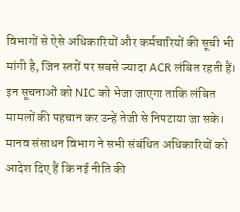विभागों से ऐसे अधिकारियों और कर्मचारियों की सूची भी मांगी है, जिन स्तरों पर सबसे ज्यादा ACR लंबित रहती हैं। इन सूचनाओं को NIC को भेजा जाएगा ताकि लंबित मामलों की पहचान कर उन्हें तेजी से निपटाया जा सके।
मानव संसाधन विभाग ने सभी संबंधित अधिकारियों को आदेश दिए हैं कि नई नीति की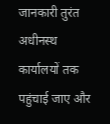जानकारी तुरंत अधीनस्थ कार्यालयों तक पहुंचाई जाए और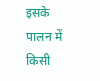इसके पालन में किसी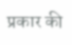प्रकार की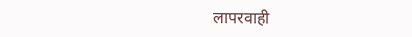लापरवाही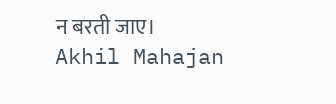न बरती जाए।
Akhil Mahajan